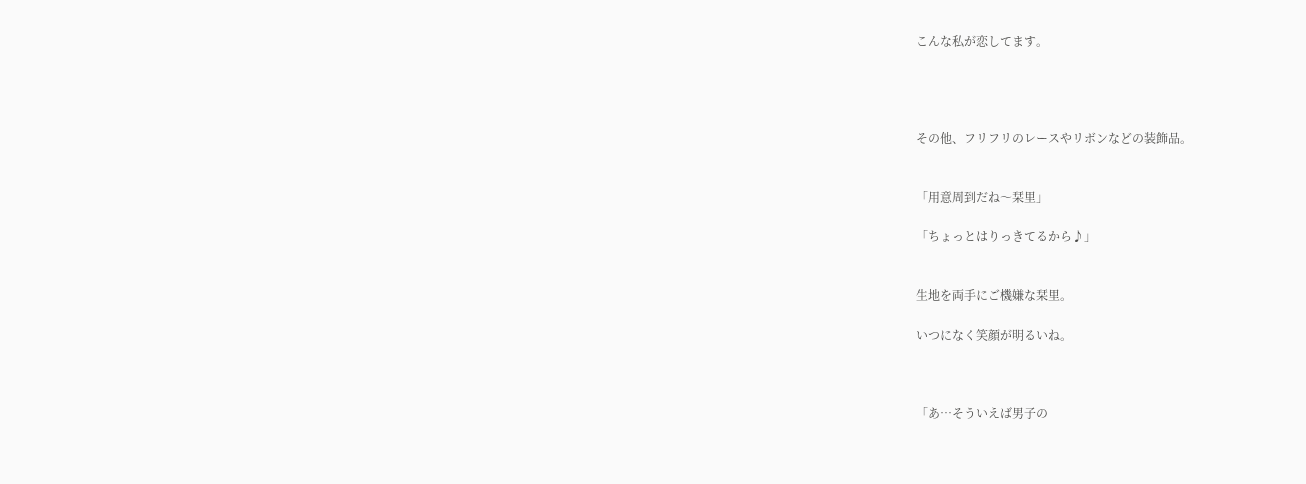こんな私が恋してます。




その他、フリフリのレースやリボンなどの装飾品。


「用意周到だね〜栞里」

「ちょっとはりっきてるから♪」


生地を両手にご機嫌な栞里。

いつになく笑顔が明るいね。



「あ…そういえば男子の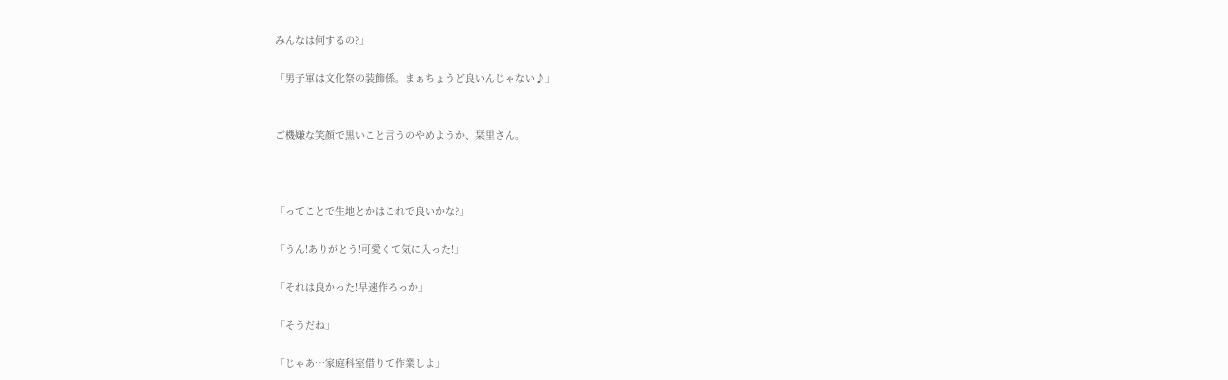みんなは何するの?」

「男子軍は文化祭の装飾係。まぁちょうど良いんじゃない♪」


ご機嫌な笑顔で黒いこと言うのやめようか、栞里さん。



「ってことで生地とかはこれで良いかな?」

「うん!ありがとう!可愛くて気に入った!」

「それは良かった!早速作ろっか」

「そうだね」

「じゃあ…家庭科室借りて作業しよ」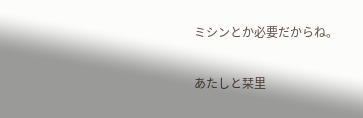ミシンとか必要だからね。

あたしと栞里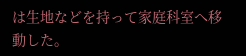は生地などを持って家庭科室へ移動した。